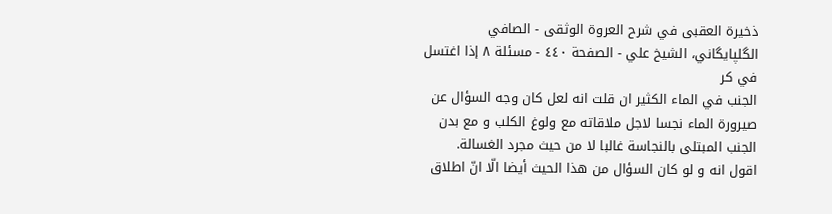ذخيرة العقبى في شرح العروة الوثقى - الصافي الگلپايگاني، الشيخ علي - الصفحة ٤٤٠ - مسئلة ٨ إذا اغتسل في كر
الجنب في الماء الكثير ان قلت انه لعل كان وجه السؤال عن صيرورة الماء نجسا لاجل ملاقاته مع ولوغ الكلب و مع بدن الجنب المبتلى بالنجاسة غالبا لا من حيث مجرد الغسالة.
اقول انه و لو كان السؤال من هذا الحيث أيضا الّا انّ اطلاق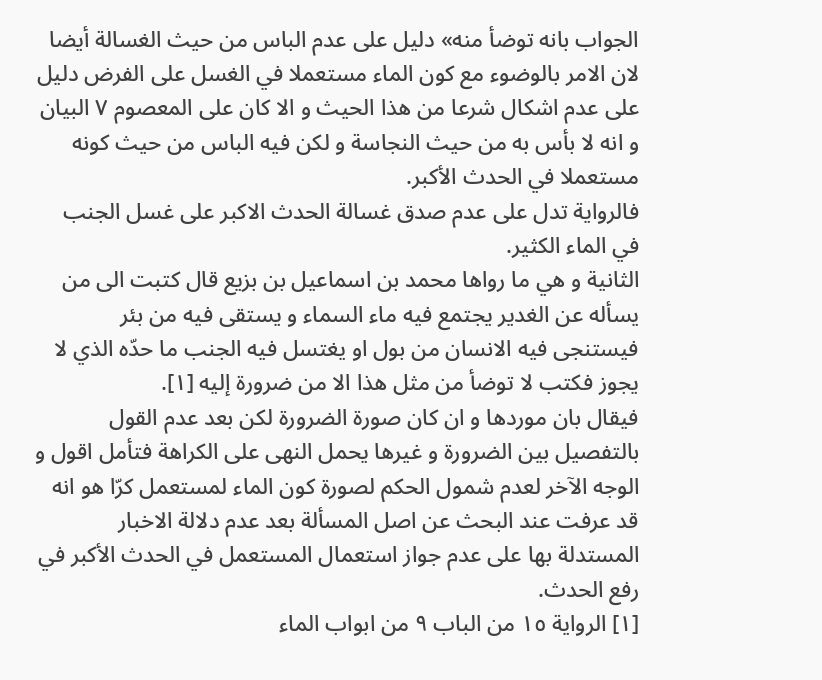الجواب بانه توضأ منه» دليل على عدم الباس من حيث الغسالة أيضا لان الامر بالوضوء مع كون الماء مستعملا في الغسل على الفرض دليل على عدم اشكال شرعا من هذا الحيث و الا كان على المعصوم ٧ البيان و انه لا بأس به من حيث النجاسة و لكن فيه الباس من حيث كونه مستعملا في الحدث الأكبر.
فالرواية تدل على عدم صدق غسالة الحدث الاكبر على غسل الجنب في الماء الكثير.
الثانية و هي ما رواها محمد بن اسماعيل بن بزيع قال كتبت الى من يسأله عن الغدير يجتمع فيه ماء السماء و يستقى فيه من بئر فيستنجى فيه الانسان من بول او يغتسل فيه الجنب ما حدّه الذي لا يجوز فكتب لا توضأ من مثل هذا الا من ضرورة إليه [١].
فيقال بان موردها و ان كان صورة الضرورة لكن بعد عدم القول بالتفصيل بين الضرورة و غيرها يحمل النهى على الكراهة فتأمل اقول و الوجه الآخر لعدم شمول الحكم لصورة كون الماء لمستعمل كرّا هو انه قد عرفت عند البحث عن اصل المسألة بعد عدم دلالة الاخبار المستدلة بها على عدم جواز استعمال المستعمل في الحدث الأكبر في رفع الحدث.
[١] الرواية ١٥ من الباب ٩ من ابواب الماء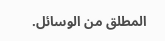المطلق من الوسائل.